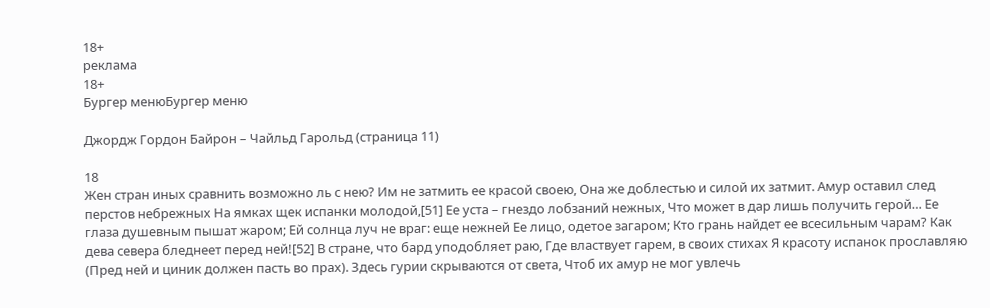18+
реклама
18+
Бургер менюБургер меню

Джордж Гордон Байрон – Чайльд Гарольд (страница 11)

18
Жен стран иных сравнить возможно ль с нею? Им не затмить ее красой своею, Она же доблестью и силой их затмит. Амур оставил след перстов небрежных На ямках щек испанки молодой,[51] Ее уста – гнездо лобзаний нежных, Что может в дар лишь получить герой… Ее глаза душевным пышат жаром; Ей солнца луч не враг: еще нежней Ее лицо, одетое загаром; Кто грань найдет ее всесильным чарам? Как дева севера бледнеет перед ней![52] В стране, что бард уподобляет раю, Где властвует гарем, в своих стихах Я красоту испанок прославляю (Пред ней и циник должен пасть во прах). Здесь гурии скрываются от света, Чтоб их амур не мог увлечь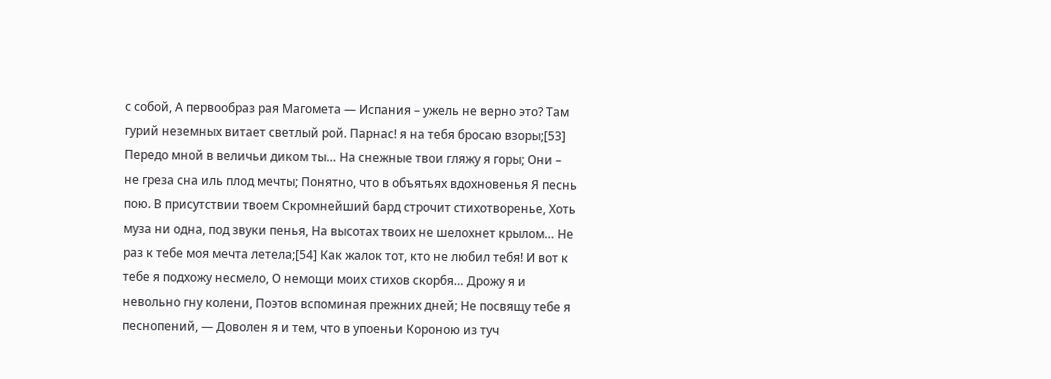с собой, А первообраз рая Магомета — Испания – ужель не верно это? Там гурий неземных витает светлый рой. Парнас! я на тебя бросаю взоры;[53] Передо мной в величьи диком ты… На снежные твои гляжу я горы; Они – не греза сна иль плод мечты; Понятно, что в объятьях вдохновенья Я песнь пою. В присутствии твоем Скромнейший бард строчит стихотворенье, Хоть муза ни одна, под звуки пенья, На высотах твоих не шелохнет крылом… Не раз к тебе моя мечта летела;[54] Как жалок тот, кто не любил тебя! И вот к тебе я подхожу несмело, О немощи моих стихов скорбя… Дрожу я и невольно гну колени, Поэтов вспоминая прежних дней; Не посвящу тебе я песнопений, — Доволен я и тем, что в упоеньи Короною из туч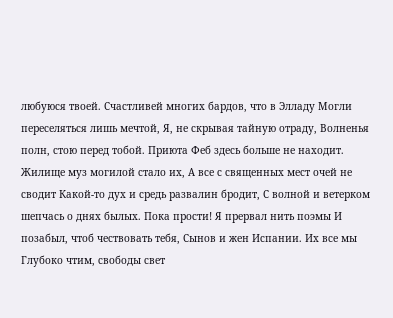любуюся твоей. Счастливей многих бардов, что в Элладу Могли переселяться лишь мечтой, Я, не скрывая тайную отраду, Волненья полн, стою перед тобой. Приюта Феб здесь больше не находит. Жилище муз могилой стало их, А все с священных мест очей не сводит Какой-то дух и средь развалин бродит, С волной и ветерком шепчась о днях былых. Пока прости! Я прервал нить поэмы И позабыл, чтоб чествовать тебя, Сынов и жен Испании. Их все мы Глубоко чтим, свободы свет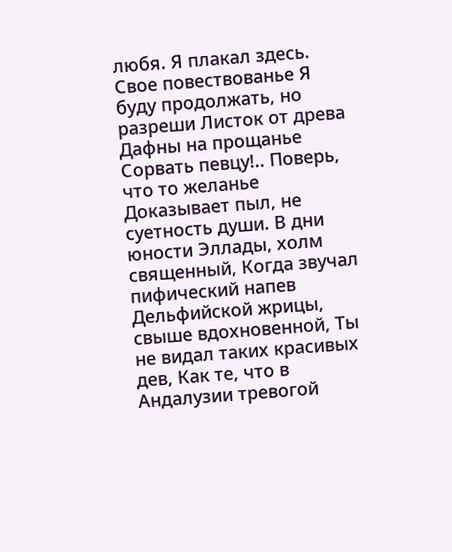любя. Я плакал здесь. Свое повествованье Я буду продолжать, но разреши Листок от древа Дафны на прощанье Сорвать певцу!.. Поверь, что то желанье Доказывает пыл, не суетность души. В дни юности Эллады, холм священный, Когда звучал пифический напев Дельфийской жрицы, свыше вдохновенной, Ты не видал таких красивых дев, Как те, что в Андалузии тревогой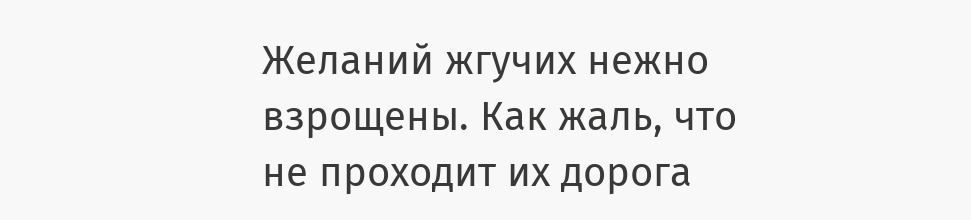Желаний жгучих нежно взрощены. Как жаль, что не проходит их дорога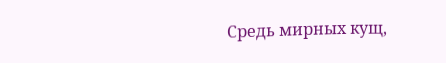Средь мирных кущ,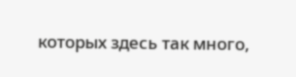которых здесь так много,